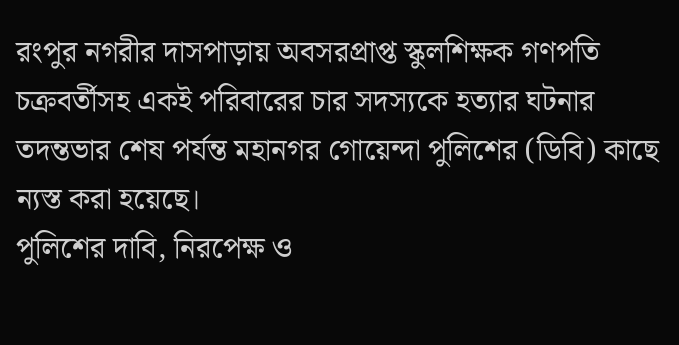রংপুর নগরীর দাসপাড়ায় অবসরপ্রাপ্ত স্কুলশিক্ষক গণপতি চক্রবর্তীসহ একই পরিবারের চার সদস্যকে হত্যার ঘটনার তদন্তভার শেষ পর্যন্ত মহানগর গোয়েন্দা পুলিশের (ডিবি) কাছে ন্যস্ত করা হয়েছে।
পুলিশের দাবি, নিরপেক্ষ ও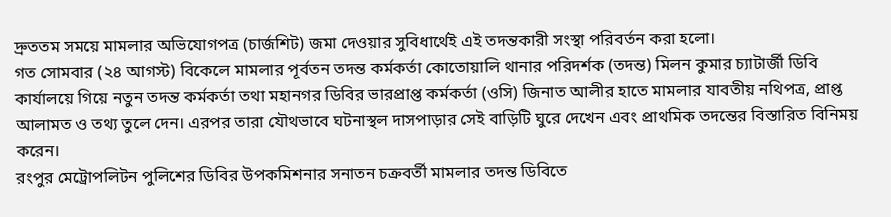দ্রুততম সময়ে মামলার অভিযোগপত্র (চার্জশিট) জমা দেওয়ার সুবিধার্থেই এই তদন্তকারী সংস্থা পরিবর্তন করা হলো।
গত সোমবার (২৪ আগস্ট) বিকেলে মামলার পূর্বতন তদন্ত কর্মকর্তা কোতোয়ালি থানার পরিদর্শক (তদন্ত) মিলন কুমার চ্যাটার্জী ডিবি কার্যালয়ে গিয়ে নতুন তদন্ত কর্মকর্তা তথা মহানগর ডিবির ভারপ্রাপ্ত কর্মকর্তা (ওসি) জিনাত আলীর হাতে মামলার যাবতীয় নথিপত্র, প্রাপ্ত আলামত ও তথ্য তুলে দেন। এরপর তারা যৌথভাবে ঘটনাস্থল দাসপাড়ার সেই বাড়িটি ঘুরে দেখেন এবং প্রাথমিক তদন্তের বিস্তারিত বিনিময় করেন।
রংপুর মেট্রোপলিটন পুলিশের ডিবির উপকমিশনার সনাতন চক্রবর্তী মামলার তদন্ত ডিবিতে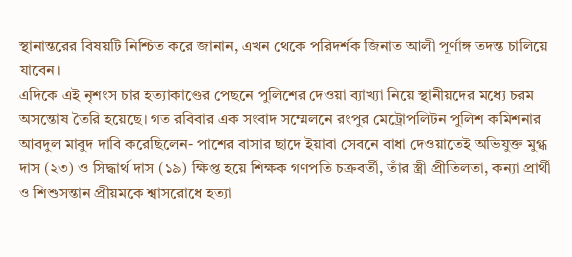স্থানান্তরের বিষয়টি নিশ্চিত করে জানান, এখন থেকে পরিদর্শক জিনাত আলী পূর্ণাঙ্গ তদন্ত চালিয়ে যাবেন।
এদিকে এই নৃশংস চার হত্যাকাণ্ডের পেছনে পুলিশের দেওয়া ব্যাখ্যা নিয়ে স্থানীয়দের মধ্যে চরম অসন্তোষ তৈরি হয়েছে। গত রবিবার এক সংবাদ সম্মেলনে রংপুর মেট্রোপলিটন পুলিশ কমিশনার আবদুল মাবুদ দাবি করেছিলেন- পাশের বাসার ছাদে ইয়াবা সেবনে বাধা দেওয়াতেই অভিযুক্ত মুগ্ধ দাস (২৩) ও সিদ্ধার্থ দাস (১৯) ক্ষিপ্ত হয়ে শিক্ষক গণপতি চক্রবর্তী, তাঁর স্ত্রী প্রীতিলতা, কন্যা প্রার্থী ও শিশুসন্তান প্রীয়মকে শ্বাসরোধে হত্যা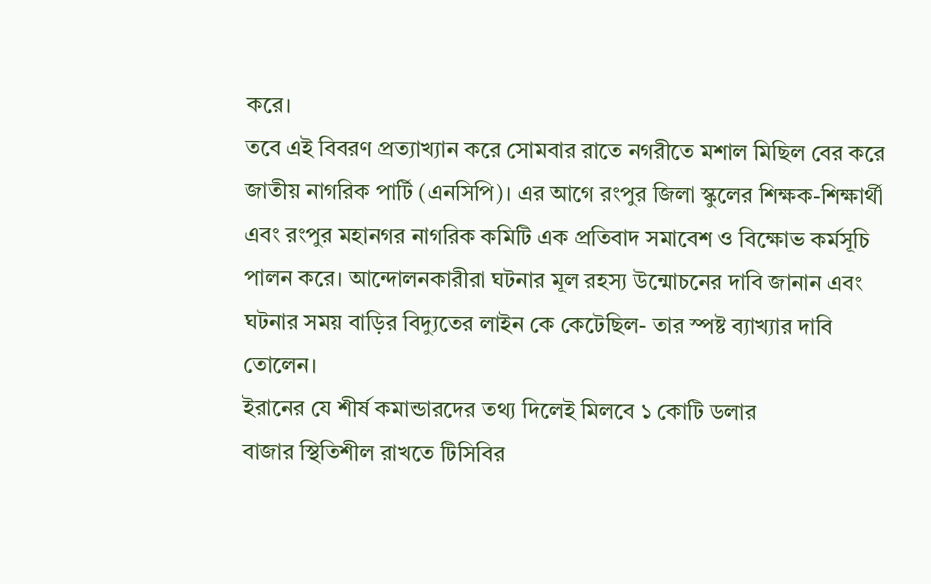করে।
তবে এই বিবরণ প্রত্যাখ্যান করে সোমবার রাতে নগরীতে মশাল মিছিল বের করে জাতীয় নাগরিক পার্টি (এনসিপি)। এর আগে রংপুর জিলা স্কুলের শিক্ষক-শিক্ষার্থী এবং রংপুর মহানগর নাগরিক কমিটি এক প্রতিবাদ সমাবেশ ও বিক্ষোভ কর্মসূচি পালন করে। আন্দোলনকারীরা ঘটনার মূল রহস্য উন্মোচনের দাবি জানান এবং ঘটনার সময় বাড়ির বিদ্যুতের লাইন কে কেটেছিল- তার স্পষ্ট ব্যাখ্যার দাবি তোলেন।
ইরানের যে শীর্ষ কমান্ডারদের তথ্য দিলেই মিলবে ১ কোটি ডলার
বাজার স্থিতিশীল রাখতে টিসিবির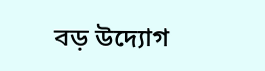বড় উদ্যোগ